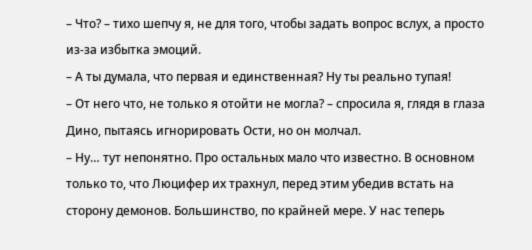– Что? – тихо шепчу я, не для того, чтобы задать вопрос вслух, а просто из-за избытка эмоций.
– А ты думала, что первая и единственная? Ну ты реально тупая!
– От него что, не только я отойти не могла? – спросила я, глядя в глаза Дино, пытаясь игнорировать Ости, но он молчал.
– Ну… тут непонятно. Про остальных мало что известно. В основном только то, что Люцифер их трахнул, перед этим убедив встать на сторону демонов. Большинство, по крайней мере. У нас теперь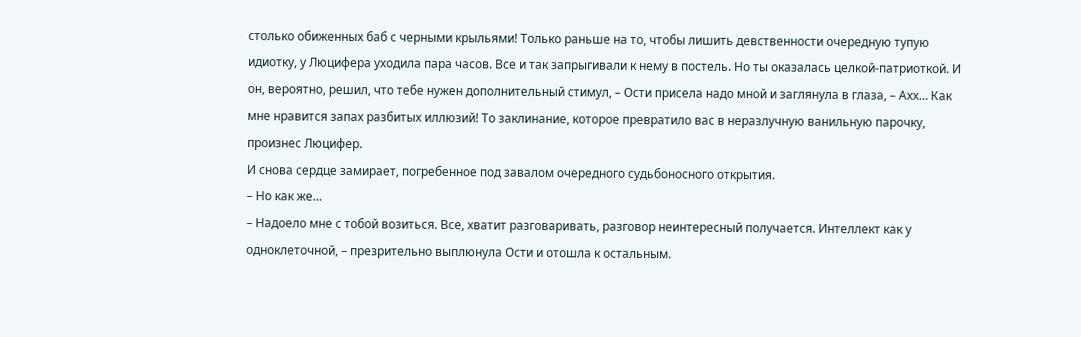столько обиженных баб с черными крыльями! Только раньше на то, чтобы лишить девственности очередную тупую идиотку, у Люцифера уходила пара часов. Все и так запрыгивали к нему в постель. Но ты оказалась целкой-патриоткой. И он, вероятно, решил, что тебе нужен дополнительный стимул, – Ости присела надо мной и заглянула в глаза, – Ахх… Как мне нравится запах разбитых иллюзий! То заклинание, которое превратило вас в неразлучную ванильную парочку, произнес Люцифер.
И снова сердце замирает, погребенное под завалом очередного судьбоносного открытия.
– Но как же…
– Надоело мне с тобой возиться. Все, хватит разговаривать, разговор неинтересный получается. Интеллект как у одноклеточной, – презрительно выплюнула Ости и отошла к остальным.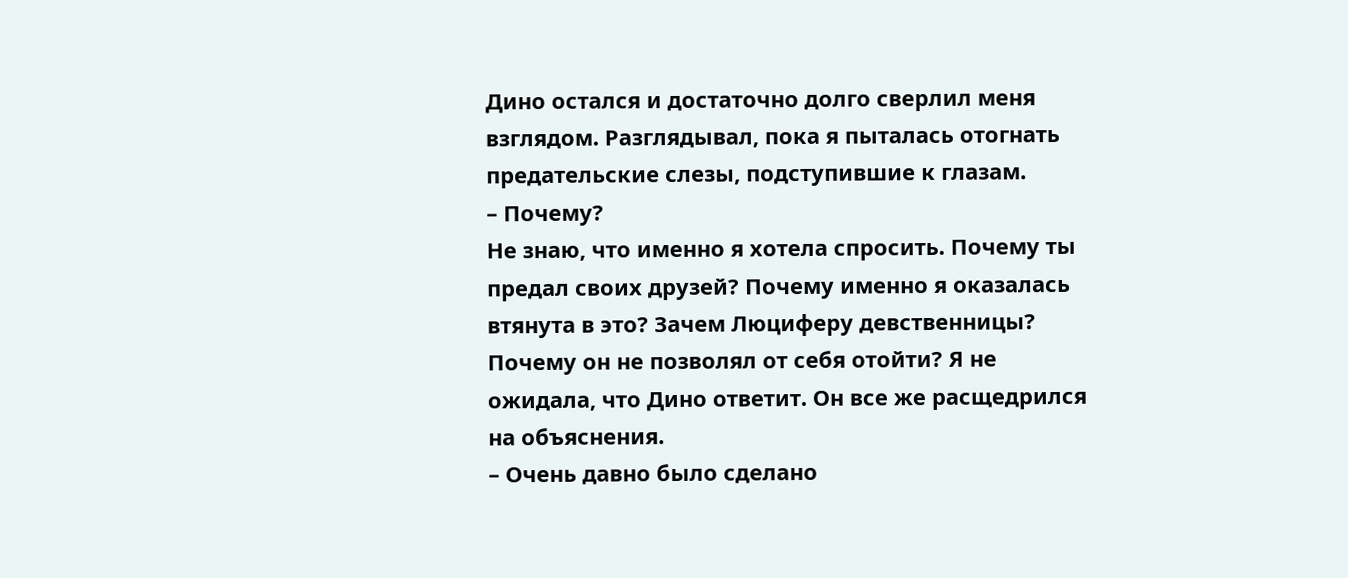Дино остался и достаточно долго сверлил меня взглядом. Разглядывал, пока я пыталась отогнать предательские слезы, подступившие к глазам.
– Почему?
Не знаю, что именно я хотела спросить. Почему ты предал своих друзей? Почему именно я оказалась втянута в это? Зачем Люциферу девственницы? Почему он не позволял от себя отойти? Я не ожидала, что Дино ответит. Он все же расщедрился на объяснения.
– Очень давно было сделано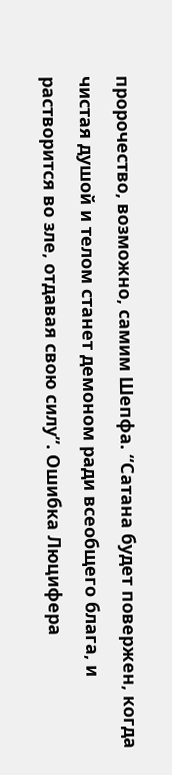пророчество, возможно, самим Шепфа. “Сатана будет повержен, когда чистая душой и телом станет демоном ради всеобщего блага, и растворится во зле, отдавая свою силу”. Ошибка Люцифера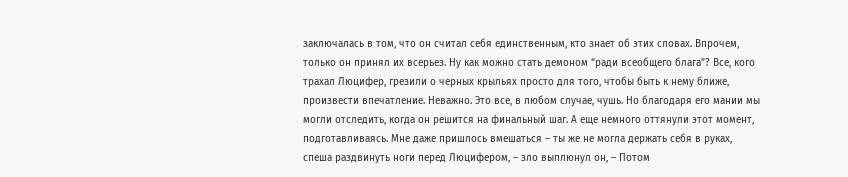заключалась в том, что он считал себя единственным, кто знает об этих словах. Впрочем, только он принял их всерьез. Ну как можно стать демоном “ради всеобщего блага”? Все, кого трахал Люцифер, грезили о черных крыльях просто для того, чтобы быть к нему ближе, произвести впечатление. Неважно. Это все, в любом случае, чушь. Но благодаря его мании мы могли отследить, когда он решится на финальный шаг. А еще немного оттянули этот момент, подготавливаясь. Мне даже пришлось вмешаться – ты же не могла держать себя в руках, спеша раздвинуть ноги перед Люцифером, – зло выплюнул он, – Потом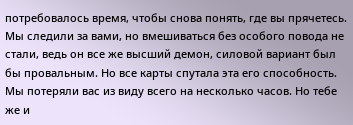потребовалось время, чтобы снова понять, где вы прячетесь. Мы следили за вами, но вмешиваться без особого повода не стали, ведь он все же высший демон, силовой вариант был бы провальным. Но все карты спутала эта его способность. Мы потеряли вас из виду всего на несколько часов. Но тебе же и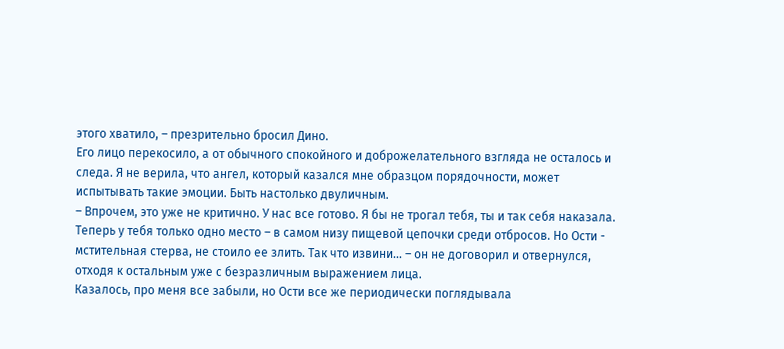этого хватило, – презрительно бросил Дино.
Его лицо перекосило, а от обычного спокойного и доброжелательного взгляда не осталось и следа. Я не верила, что ангел, который казался мне образцом порядочности, может испытывать такие эмоции. Быть настолько двуличным.
– Впрочем, это уже не критично. У нас все готово. Я бы не трогал тебя, ты и так себя наказала. Теперь у тебя только одно место – в самом низу пищевой цепочки среди отбросов. Но Ости - мстительная стерва, не стоило ее злить. Так что извини… – он не договорил и отвернулся, отходя к остальным уже с безразличным выражением лица.
Казалось, про меня все забыли, но Ости все же периодически поглядывала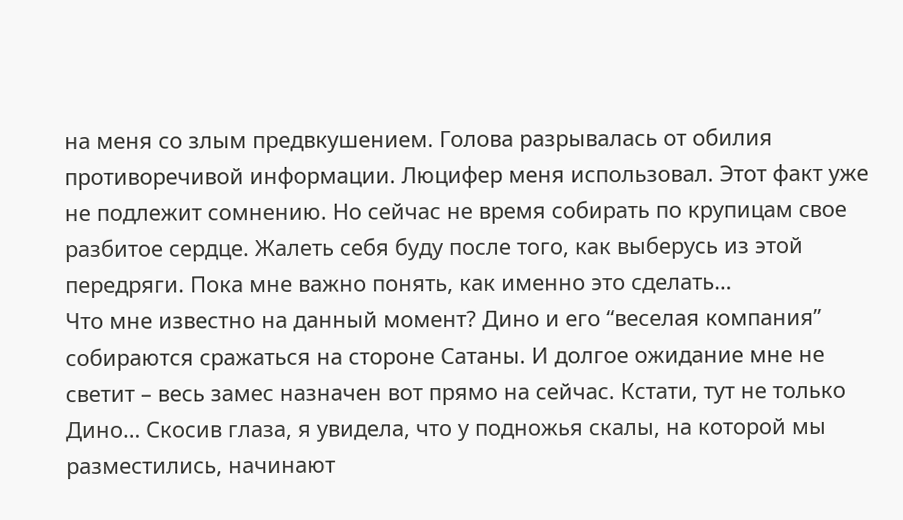на меня со злым предвкушением. Голова разрывалась от обилия противоречивой информации. Люцифер меня использовал. Этот факт уже не подлежит сомнению. Но сейчас не время собирать по крупицам свое разбитое сердце. Жалеть себя буду после того, как выберусь из этой передряги. Пока мне важно понять, как именно это сделать…
Что мне известно на данный момент? Дино и его “веселая компания” собираются сражаться на стороне Сатаны. И долгое ожидание мне не светит – весь замес назначен вот прямо на сейчас. Кстати, тут не только Дино… Скосив глаза, я увидела, что у подножья скалы, на которой мы разместились, начинают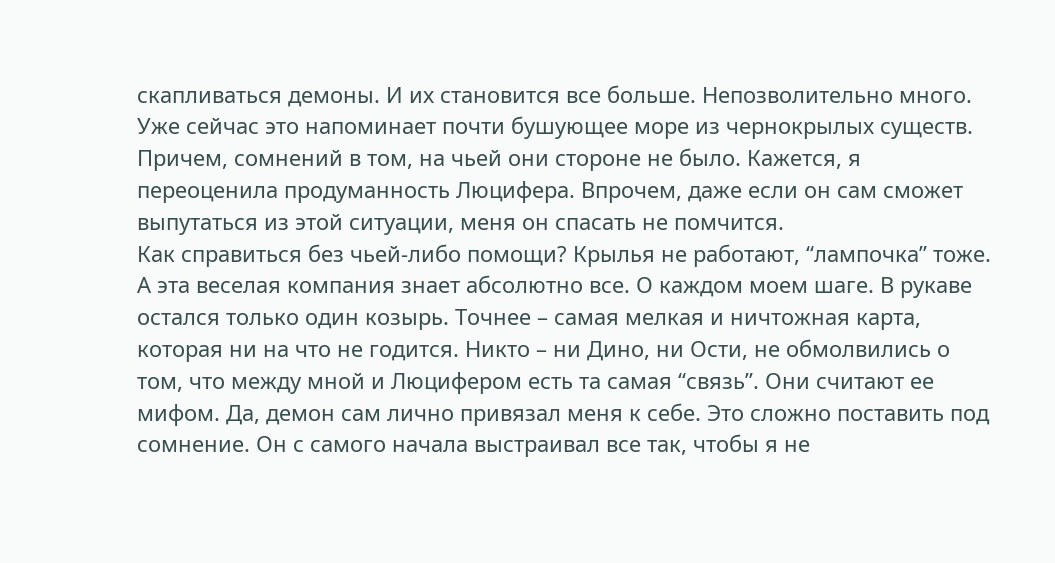скапливаться демоны. И их становится все больше. Непозволительно много. Уже сейчас это напоминает почти бушующее море из чернокрылых существ. Причем, сомнений в том, на чьей они стороне не было. Кажется, я переоценила продуманность Люцифера. Впрочем, даже если он сам сможет выпутаться из этой ситуации, меня он спасать не помчится.
Как справиться без чьей-либо помощи? Крылья не работают, “лампочка” тоже. А эта веселая компания знает абсолютно все. О каждом моем шаге. В рукаве остался только один козырь. Точнее – самая мелкая и ничтожная карта, которая ни на что не годится. Никто – ни Дино, ни Ости, не обмолвились о том, что между мной и Люцифером есть та самая “связь”. Они считают ее мифом. Да, демон сам лично привязал меня к себе. Это сложно поставить под сомнение. Он с самого начала выстраивал все так, чтобы я не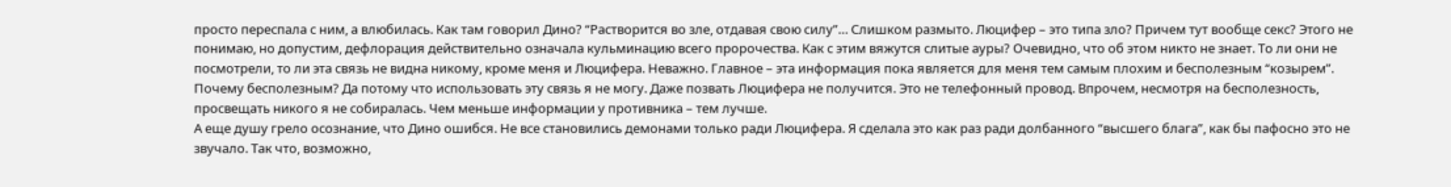просто переспала с ним, а влюбилась. Как там говорил Дино? “Растворится во зле, отдавая свою силу”… Слишком размыто. Люцифер – это типа зло? Причем тут вообще секс? Этого не понимаю, но допустим, дефлорация действительно означала кульминацию всего пророчества. Как с этим вяжутся слитые ауры? Очевидно, что об этом никто не знает. То ли они не посмотрели, то ли эта связь не видна никому, кроме меня и Люцифера. Неважно. Главное – эта информация пока является для меня тем самым плохим и бесполезным “козырем”. Почему бесполезным? Да потому что использовать эту связь я не могу. Даже позвать Люцифера не получится. Это не телефонный провод. Впрочем, несмотря на бесполезность, просвещать никого я не собиралась. Чем меньше информации у противника – тем лучше.
А еще душу грело осознание, что Дино ошибся. Не все становились демонами только ради Люцифера. Я сделала это как раз ради долбанного “высшего блага”, как бы пафосно это не звучало. Так что, возможно,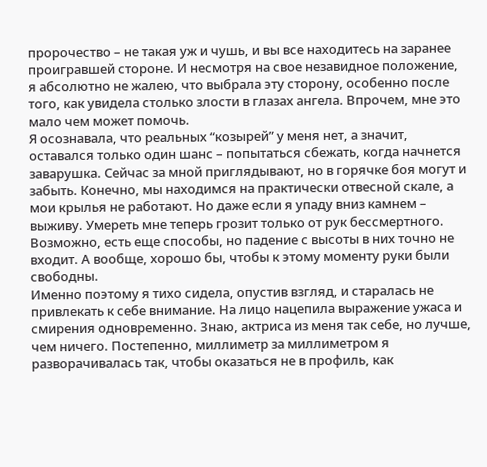пророчество – не такая уж и чушь, и вы все находитесь на заранее проигравшей стороне. И несмотря на свое незавидное положение, я абсолютно не жалею, что выбрала эту сторону, особенно после того, как увидела столько злости в глазах ангела. Впрочем, мне это мало чем может помочь.
Я осознавала, что реальных “козырей” у меня нет, а значит, оставался только один шанс – попытаться сбежать, когда начнется заварушка. Сейчас за мной приглядывают, но в горячке боя могут и забыть. Конечно, мы находимся на практически отвесной скале, а мои крылья не работают. Но даже если я упаду вниз камнем – выживу. Умереть мне теперь грозит только от рук бессмертного. Возможно, есть еще способы, но падение с высоты в них точно не входит. А вообще, хорошо бы, чтобы к этому моменту руки были свободны.
Именно поэтому я тихо сидела, опустив взгляд, и старалась не привлекать к себе внимание. На лицо нацепила выражение ужаса и смирения одновременно. Знаю, актриса из меня так себе, но лучше, чем ничего. Постепенно, миллиметр за миллиметром я разворачивалась так, чтобы оказаться не в профиль, как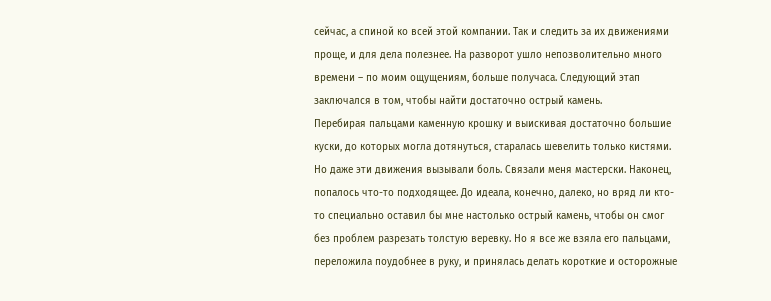сейчас, а спиной ко всей этой компании. Так и следить за их движениями проще, и для дела полезнее. На разворот ушло непозволительно много времени – по моим ощущениям, больше получаса. Следующий этап заключался в том, чтобы найти достаточно острый камень.
Перебирая пальцами каменную крошку и выискивая достаточно большие куски, до которых могла дотянуться, старалась шевелить только кистями. Но даже эти движения вызывали боль. Связали меня мастерски. Наконец, попалось что-то подходящее. До идеала, конечно, далеко, но вряд ли кто-то специально оставил бы мне настолько острый камень, чтобы он смог без проблем разрезать толстую веревку. Но я все же взяла его пальцами, переложила поудобнее в руку, и принялась делать короткие и осторожные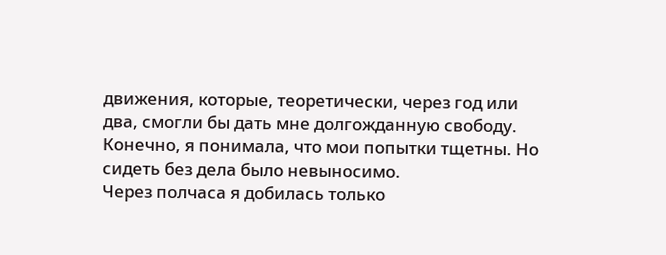движения, которые, теоретически, через год или два, смогли бы дать мне долгожданную свободу. Конечно, я понимала, что мои попытки тщетны. Но сидеть без дела было невыносимо.
Через полчаса я добилась только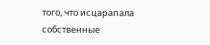того, что исцарапала собственные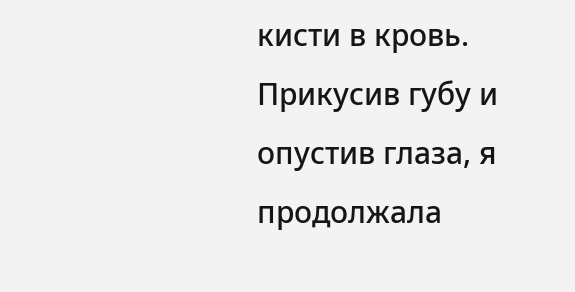кисти в кровь. Прикусив губу и опустив глаза, я продолжала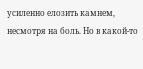усиленно елозить камнем, несмотря на боль. Но в какой-то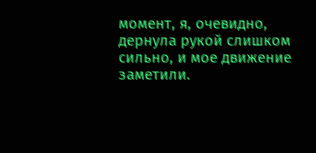момент, я, очевидно, дернула рукой слишком сильно, и мое движение заметили.